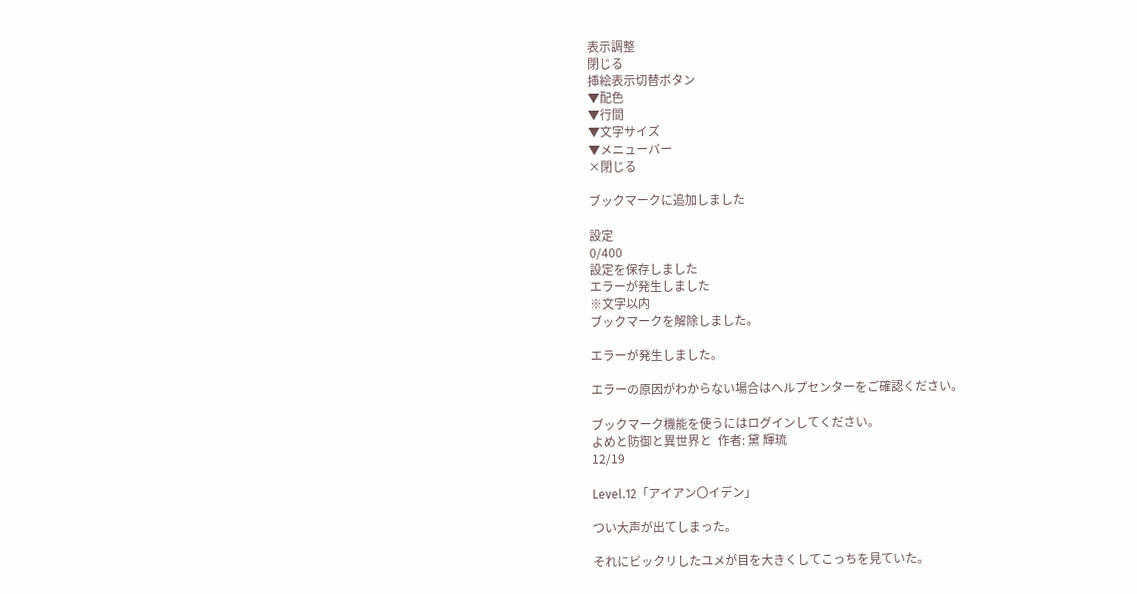表示調整
閉じる
挿絵表示切替ボタン
▼配色
▼行間
▼文字サイズ
▼メニューバー
×閉じる

ブックマークに追加しました

設定
0/400
設定を保存しました
エラーが発生しました
※文字以内
ブックマークを解除しました。

エラーが発生しました。

エラーの原因がわからない場合はヘルプセンターをご確認ください。

ブックマーク機能を使うにはログインしてください。
よめと防御と異世界と  作者: 黛 輝琉
12/19

Level.12「アイアン〇イデン」

つい大声が出てしまった。

それにビックリしたユメが目を大きくしてこっちを見ていた。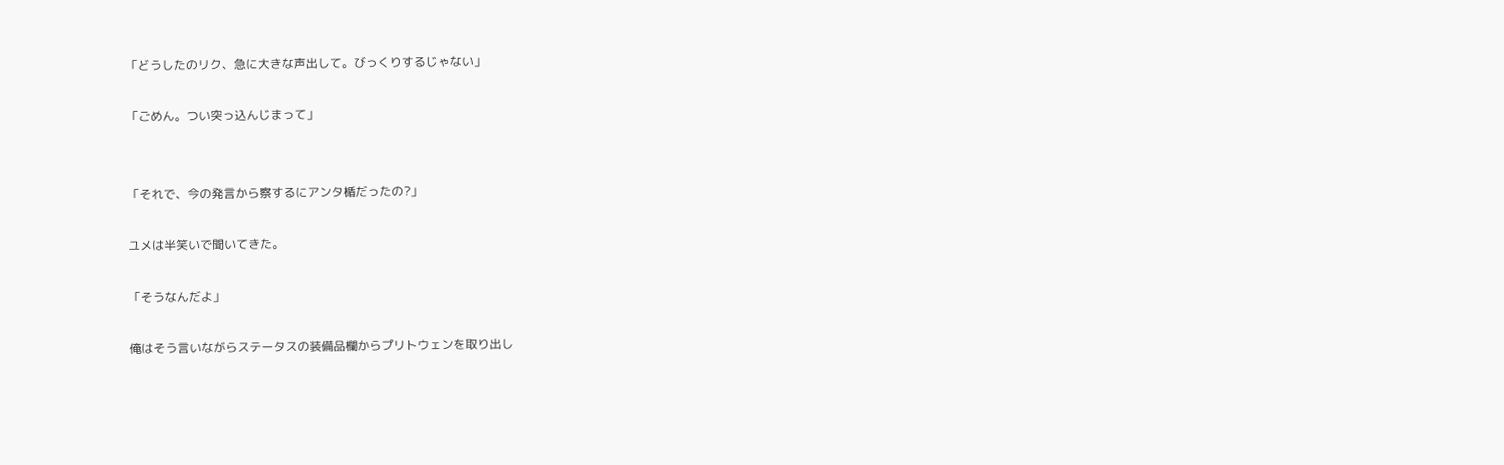「どうしたのリク、急に大きな声出して。びっくりするじゃない」

「ごめん。つい突っ込んじまって」


「それで、今の発言から察するにアンタ楯だったの?」

ユメは半笑いで聞いてきた。

「そうなんだよ」

俺はそう言いながらステータスの装備品欄からプリトウェンを取り出し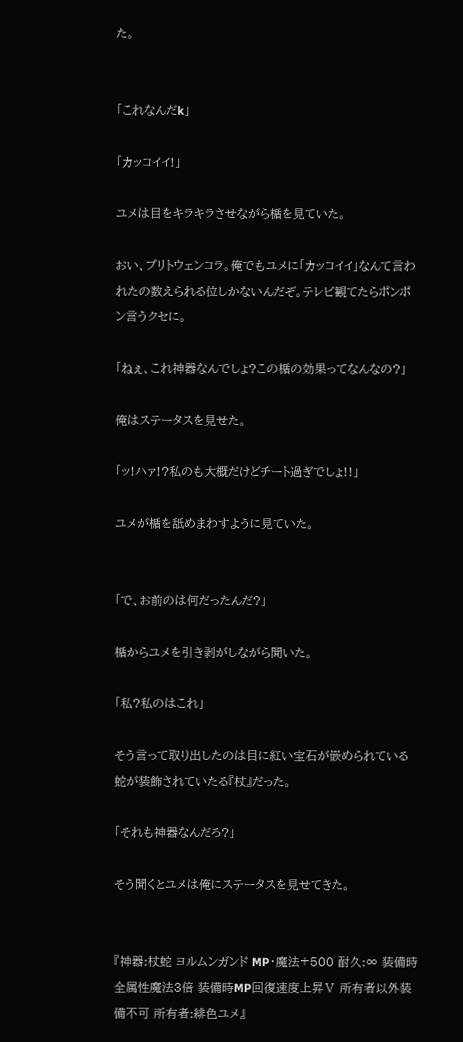た。


「これなんだk」

「カッコイイ!」

ユメは目をキラキラさせながら楯を見ていた。

おい、プリトウェンコラ。俺でもユメに「カッコイイ」なんて言われたの数えられる位しかないんだぞ。テレビ観てたらポンポン言うクセに。

「ねぇ、これ神器なんでしょ?この楯の効果ってなんなの?」

俺はステータスを見せた。

「ッ!ハァ!?私のも大概だけどチート過ぎでしょ!!」

ユメが楯を舐めまわすように見ていた。


「で、お前のは何だったんだ?」

楯からユメを引き剥がしながら聞いた。

「私?私のはこれ」

そう言って取り出したのは目に紅い宝石が嵌められている蛇が装飾されていたる『杖』だった。

「それも神器なんだろ?」

そう聞くとユメは俺にステータスを見せてきた。


『神器:杖蛇 ヨルムンガンド MP・魔法+500 耐久:∞ 装備時全属性魔法3倍 装備時MP回復速度上昇Ⅴ 所有者以外装備不可 所有者:緋色ユメ』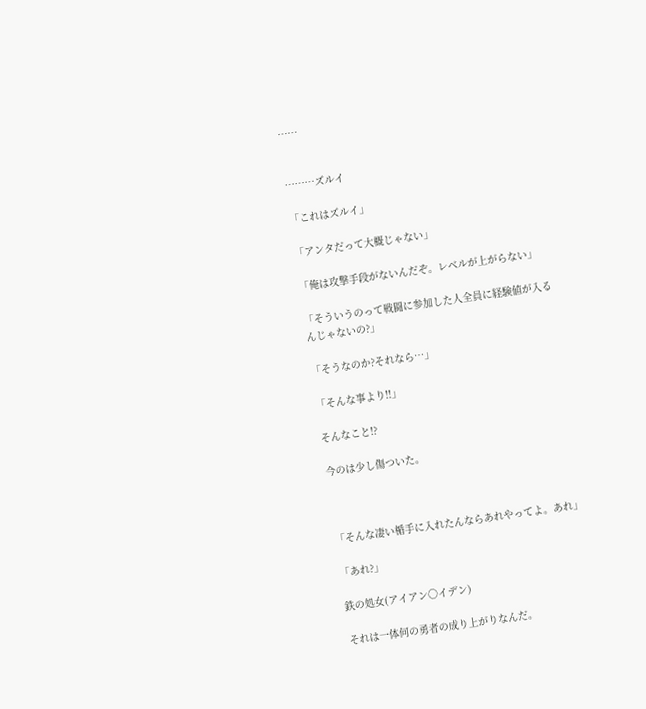……


………ズルイ

「これはズルイ」

「アンタだって大概じゃない」

「俺は攻撃手段がないんだぞ。レベルが上がらない」

「そういうのって戦闘に参加した人全員に経験値が入るんじゃないの?」

「そうなのか?それなら…」

「そんな事より!!」

そんなこと!?

今のは少し傷ついた。



「そんな凄い楯手に入れたんならあれやってよ。あれ」

「あれ?」

鉄の処女(アイアン〇イデン)

それは一体何の勇者の成り上がりなんだ。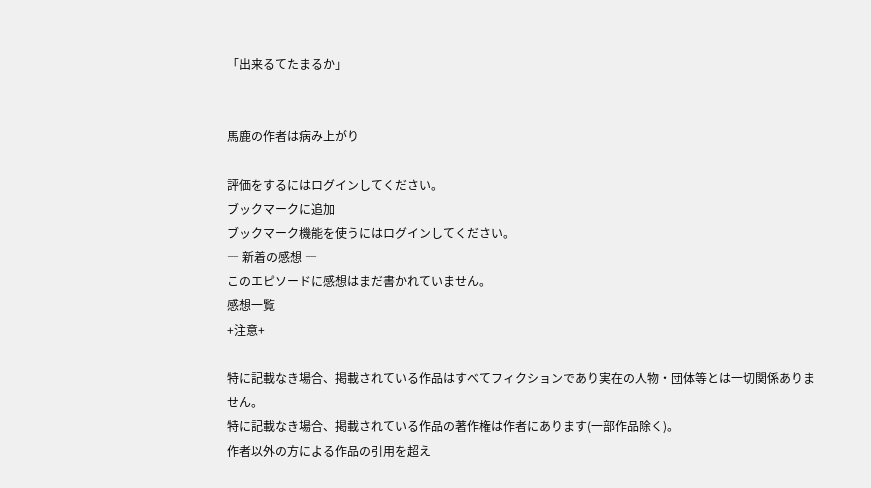「出来るてたまるか」


馬鹿の作者は病み上がり

評価をするにはログインしてください。
ブックマークに追加
ブックマーク機能を使うにはログインしてください。
― 新着の感想 ―
このエピソードに感想はまだ書かれていません。
感想一覧
+注意+

特に記載なき場合、掲載されている作品はすべてフィクションであり実在の人物・団体等とは一切関係ありません。
特に記載なき場合、掲載されている作品の著作権は作者にあります(一部作品除く)。
作者以外の方による作品の引用を超え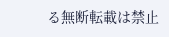る無断転載は禁止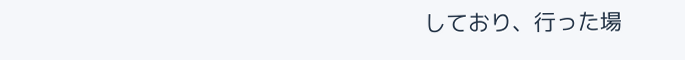しており、行った場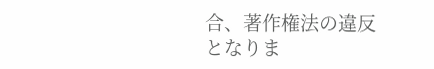合、著作権法の違反となりま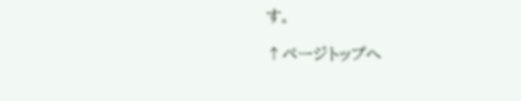す。

↑ページトップへ